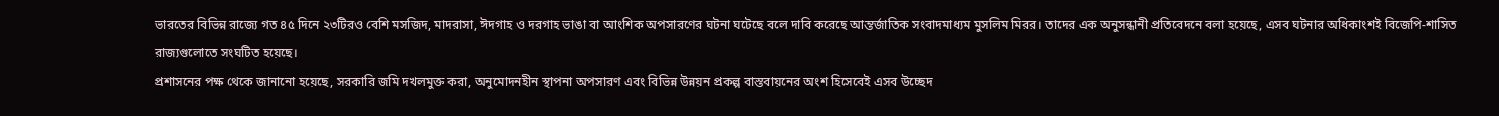ভারতের বিভিন্ন রাজ্যে গত ৪৫ দিনে ২৩টিরও বেশি মসজিদ, মাদরাসা, ঈদগাহ ও দরগাহ ভাঙা বা আংশিক অপসারণের ঘটনা ঘটেছে বলে দাবি করেছে আন্তর্জাতিক সংবাদমাধ্যম মুসলিম মিরর। তাদের এক অনুসন্ধানী প্রতিবেদনে বলা হয়েছে, এসব ঘটনার অধিকাংশই বিজেপি-শাসিত রাজ্যগুলোতে সংঘটিত হয়েছে।
প্রশাসনের পক্ষ থেকে জানানো হয়েছে, সরকারি জমি দখলমুক্ত করা, অনুমোদনহীন স্থাপনা অপসারণ এবং বিভিন্ন উন্নয়ন প্রকল্প বাস্তবায়নের অংশ হিসেবেই এসব উচ্ছেদ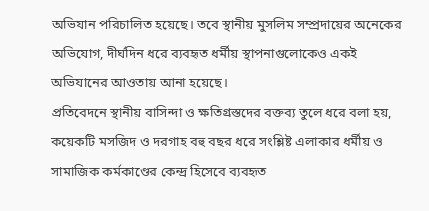অভিযান পরিচালিত হয়েছে। তবে স্থানীয় মুসলিম সম্প্রদায়ের অনেকের অভিযোগ, দীর্ঘদিন ধরে ব্যবহৃত ধর্মীয় স্থাপনাগুলোকেও একই অভিযানের আওতায় আনা হয়েছে।
প্রতিবেদনে স্থানীয় বাসিন্দা ও ক্ষতিগ্রস্তদের বক্তব্য তুলে ধরে বলা হয়, কয়েকটি মসজিদ ও দরগাহ বহু বছর ধরে সংশ্লিষ্ট এলাকার ধর্মীয় ও সামাজিক কর্মকাণ্ডের কেন্দ্র হিসেবে ব্যবহৃত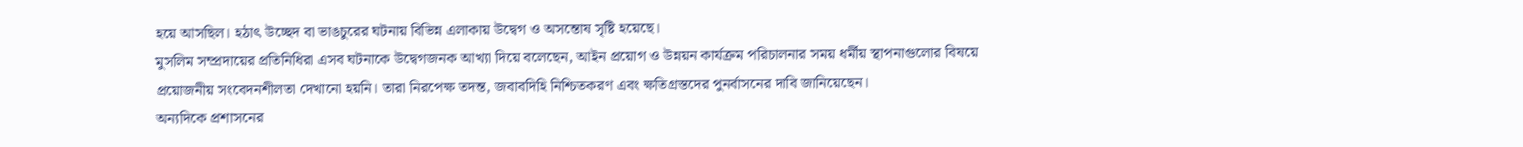হয়ে আসছিল। হঠাৎ উচ্ছেদ বা ভাঙচুরের ঘটনায় বিভিন্ন এলাকায় উদ্বেগ ও অসন্তোষ সৃষ্টি হয়েছে।
মুসলিম সম্প্রদায়ের প্রতিনিধিরা এসব ঘটনাকে উদ্বেগজনক আখ্যা দিয়ে বলেছেন, আইন প্রয়োগ ও উন্নয়ন কার্যক্রম পরিচালনার সময় ধর্মীয় স্থাপনাগুলোর বিষয়ে প্রয়োজনীয় সংবেদনশীলতা দেখানো হয়নি। তারা নিরপেক্ষ তদন্ত, জবাবদিহি নিশ্চিতকরণ এবং ক্ষতিগ্রস্তদের পুনর্বাসনের দাবি জানিয়েছেন।
অন্যদিকে প্রশাসনের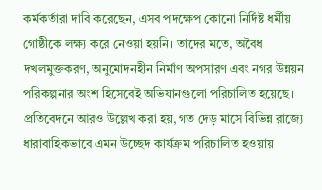কর্মকর্তারা দাবি করেছেন, এসব পদক্ষেপ কোনো নির্দিষ্ট ধর্মীয় গোষ্ঠীকে লক্ষ্য করে নেওয়া হয়নি। তাদের মতে, অবৈধ দখলমুক্তকরণ, অনুমোদনহীন নির্মাণ অপসারণ এবং নগর উন্নয়ন পরিকল্পনার অংশ হিসেবেই অভিযানগুলো পরিচালিত হয়েছে।
প্রতিবেদনে আরও উল্লেখ করা হয়, গত দেড় মাসে বিভিন্ন রাজ্যে ধারাবাহিকভাবে এমন উচ্ছেদ কার্যক্রম পরিচালিত হওয়ায়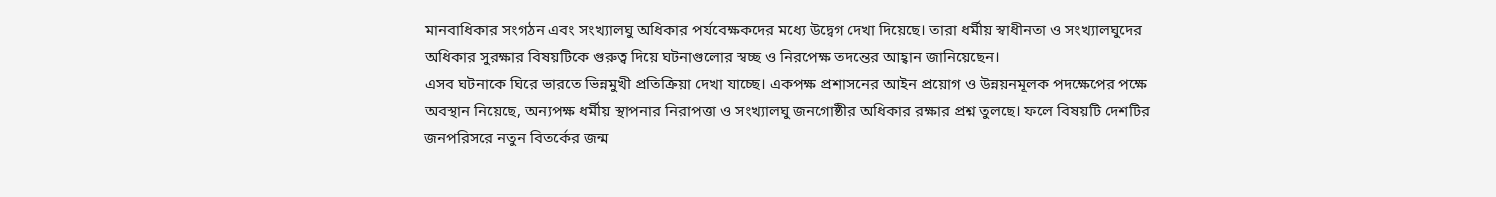মানবাধিকার সংগঠন এবং সংখ্যালঘু অধিকার পর্যবেক্ষকদের মধ্যে উদ্বেগ দেখা দিয়েছে। তারা ধর্মীয় স্বাধীনতা ও সংখ্যালঘুদের অধিকার সুরক্ষার বিষয়টিকে গুরুত্ব দিয়ে ঘটনাগুলোর স্বচ্ছ ও নিরপেক্ষ তদন্তের আহ্বান জানিয়েছেন।
এসব ঘটনাকে ঘিরে ভারতে ভিন্নমুখী প্রতিক্রিয়া দেখা যাচ্ছে। একপক্ষ প্রশাসনের আইন প্রয়োগ ও উন্নয়নমূলক পদক্ষেপের পক্ষে অবস্থান নিয়েছে, অন্যপক্ষ ধর্মীয় স্থাপনার নিরাপত্তা ও সংখ্যালঘু জনগোষ্ঠীর অধিকার রক্ষার প্রশ্ন তুলছে। ফলে বিষয়টি দেশটির জনপরিসরে নতুন বিতর্কের জন্ম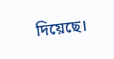দিয়েছে।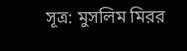সূত্র: মুসলিম মিরর